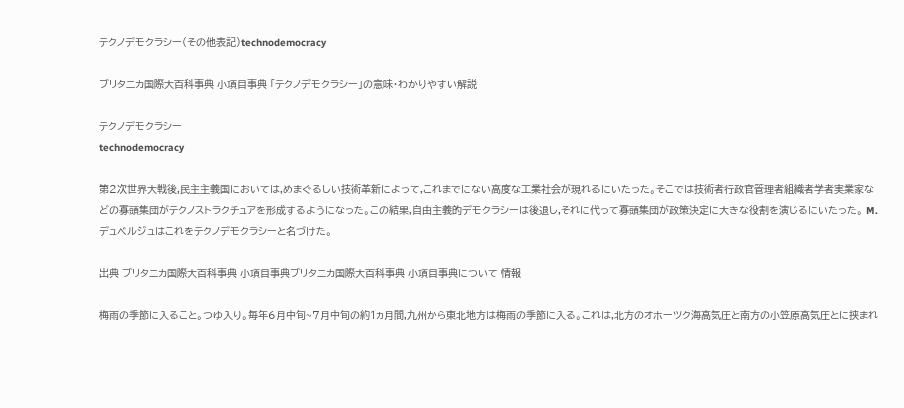テクノデモクラシー(その他表記)technodemocracy

ブリタニカ国際大百科事典 小項目事典 「テクノデモクラシー」の意味・わかりやすい解説

テクノデモクラシー
technodemocracy

第2次世界大戦後,民主主義国においては,めまぐるしい技術革新によって,これまでにない高度な工業社会が現れるにいたった。そこでは技術者行政官管理者組織者学者実業家などの寡頭集団がテクノストラクチュアを形成するようになった。この結果,自由主義的デモクラシーは後退し,それに代って寡頭集団が政策決定に大きな役割を演じるにいたった。 M.デュベルジュはこれをテクノデモクラシーと名づけた。

出典 ブリタニカ国際大百科事典 小項目事典ブリタニカ国際大百科事典 小項目事典について 情報

梅雨の季節に入ること。つゆ入り。毎年6月中旬~7月中旬の約1ヵ月間,九州から東北地方は梅雨の季節に入る。これは,北方のオホーツク海高気圧と南方の小笠原高気圧とに挟まれ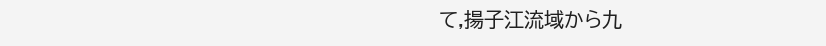て,揚子江流域から九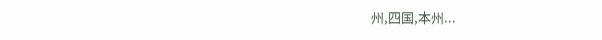州,四国,本州...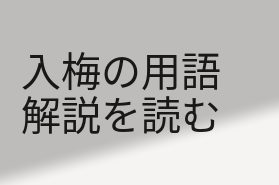入梅の用語解説を読む